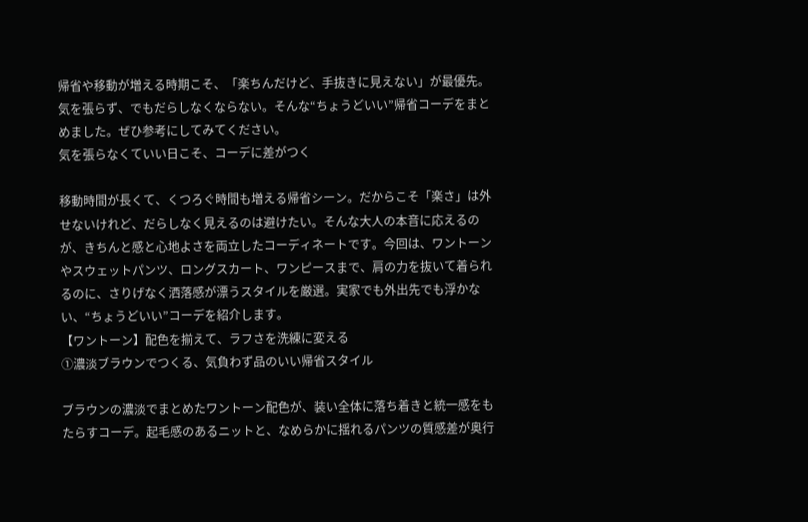帰省や移動が増える時期こそ、「楽ちんだけど、手抜きに見えない」が最優先。気を張らず、でもだらしなくならない。そんな“ちょうどいい”帰省コーデをまとめました。ぜひ参考にしてみてください。
気を張らなくていい日こそ、コーデに差がつく

移動時間が長くて、くつろぐ時間も増える帰省シーン。だからこそ「楽さ」は外せないけれど、だらしなく見えるのは避けたい。そんな大人の本音に応えるのが、きちんと感と心地よさを両立したコーディネートです。今回は、ワントーンやスウェットパンツ、ロングスカート、ワンピースまで、肩の力を抜いて着られるのに、さりげなく洒落感が漂うスタイルを厳選。実家でも外出先でも浮かない、“ちょうどいい”コーデを紹介します。
【ワントーン】配色を揃えて、ラフさを洗練に変える
①濃淡ブラウンでつくる、気負わず品のいい帰省スタイル

ブラウンの濃淡でまとめたワントーン配色が、装い全体に落ち着きと統一感をもたらすコーデ。起毛感のあるニットと、なめらかに揺れるパンツの質感差が奥行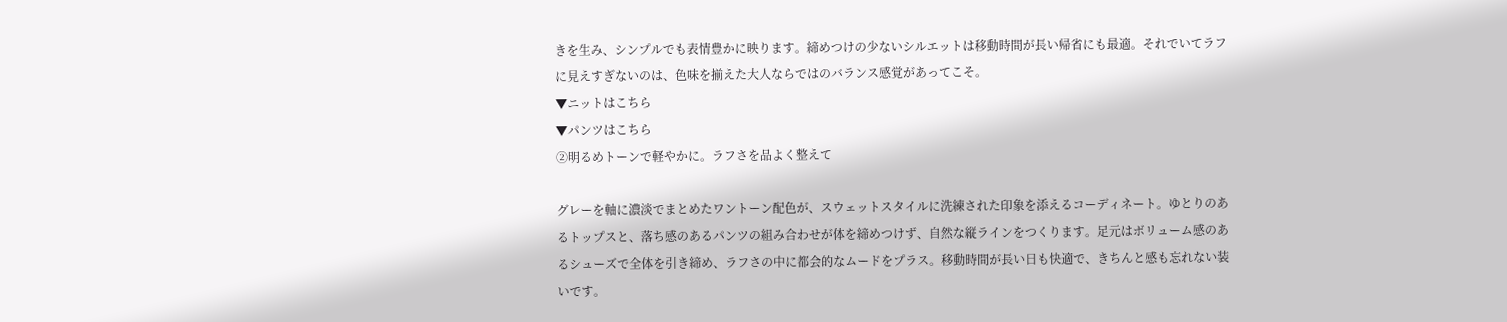きを生み、シンプルでも表情豊かに映ります。締めつけの少ないシルエットは移動時間が長い帰省にも最適。それでいてラフに見えすぎないのは、色味を揃えた大人ならではのバランス感覚があってこそ。
▼ニットはこちら
▼パンツはこちら
②明るめトーンで軽やかに。ラフさを品よく整えて

グレーを軸に濃淡でまとめたワントーン配色が、スウェットスタイルに洗練された印象を添えるコーディネート。ゆとりのあるトップスと、落ち感のあるパンツの組み合わせが体を締めつけず、自然な縦ラインをつくります。足元はボリューム感のあるシューズで全体を引き締め、ラフさの中に都会的なムードをプラス。移動時間が長い日も快適で、きちんと感も忘れない装いです。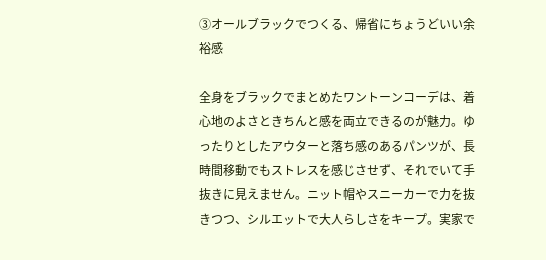③オールブラックでつくる、帰省にちょうどいい余裕感

全身をブラックでまとめたワントーンコーデは、着心地のよさときちんと感を両立できるのが魅力。ゆったりとしたアウターと落ち感のあるパンツが、長時間移動でもストレスを感じさせず、それでいて手抜きに見えません。ニット帽やスニーカーで力を抜きつつ、シルエットで大人らしさをキープ。実家で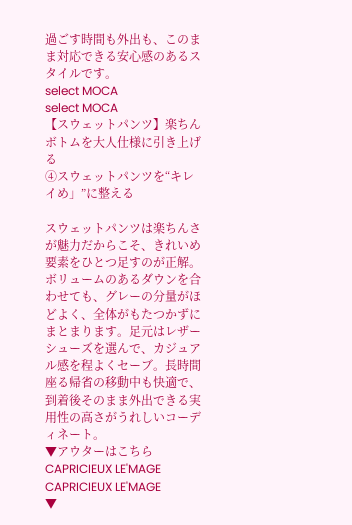過ごす時間も外出も、このまま対応できる安心感のあるスタイルです。
select MOCA
select MOCA
【スウェットパンツ】楽ちんボトムを大人仕様に引き上げる
④スウェットパンツを“キレイめ」”に整える

スウェットパンツは楽ちんさが魅力だからこそ、きれいめ要素をひとつ足すのが正解。ボリュームのあるダウンを合わせても、グレーの分量がほどよく、全体がもたつかずにまとまります。足元はレザーシューズを選んで、カジュアル感を程よくセーブ。長時間座る帰省の移動中も快適で、到着後そのまま外出できる実用性の高さがうれしいコーディネート。
▼アウターはこちら
CAPRICIEUX LE'MAGE
CAPRICIEUX LE'MAGE
▼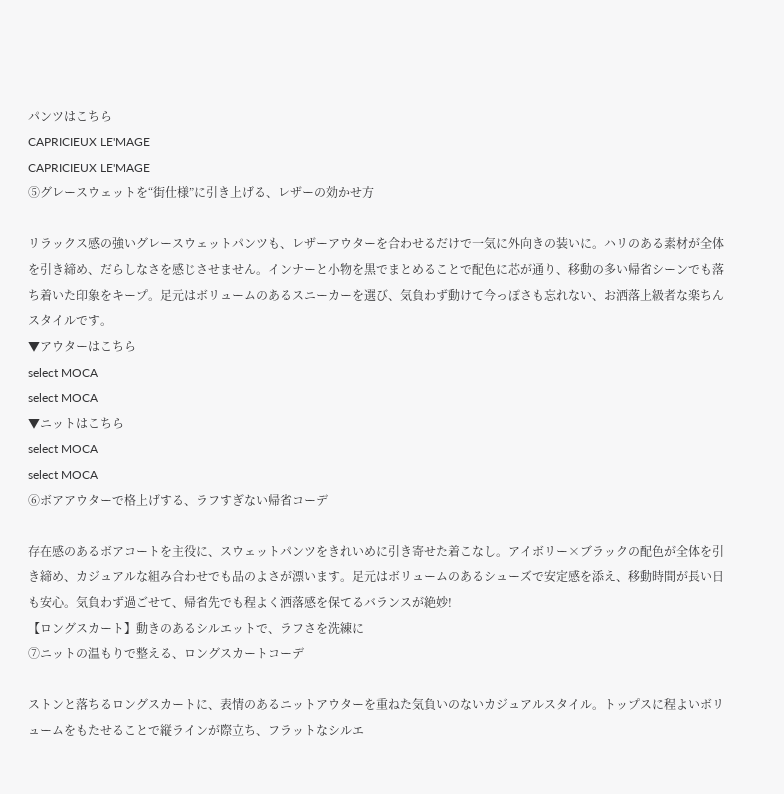パンツはこちら
CAPRICIEUX LE'MAGE
CAPRICIEUX LE'MAGE
⑤グレースウェットを“街仕様”に引き上げる、レザーの効かせ方

リラックス感の強いグレースウェットパンツも、レザーアウターを合わせるだけで一気に外向きの装いに。ハリのある素材が全体を引き締め、だらしなさを感じさせません。インナーと小物を黒でまとめることで配色に芯が通り、移動の多い帰省シーンでも落ち着いた印象をキープ。足元はボリュームのあるスニーカーを選び、気負わず動けて今っぽさも忘れない、お洒落上級者な楽ちんスタイルです。
▼アウターはこちら
select MOCA
select MOCA
▼ニットはこちら
select MOCA
select MOCA
⑥ボアアウターで格上げする、ラフすぎない帰省コーデ

存在感のあるボアコートを主役に、スウェットパンツをきれいめに引き寄せた着こなし。アイボリー×ブラックの配色が全体を引き締め、カジュアルな組み合わせでも品のよさが漂います。足元はボリュームのあるシューズで安定感を添え、移動時間が長い日も安心。気負わず過ごせて、帰省先でも程よく洒落感を保てるバランスが絶妙!
【ロングスカート】動きのあるシルエットで、ラフさを洗練に
⑦ニットの温もりで整える、ロングスカートコーデ

ストンと落ちるロングスカートに、表情のあるニットアウターを重ねた気負いのないカジュアルスタイル。トップスに程よいボリュームをもたせることで縦ラインが際立ち、フラットなシルエ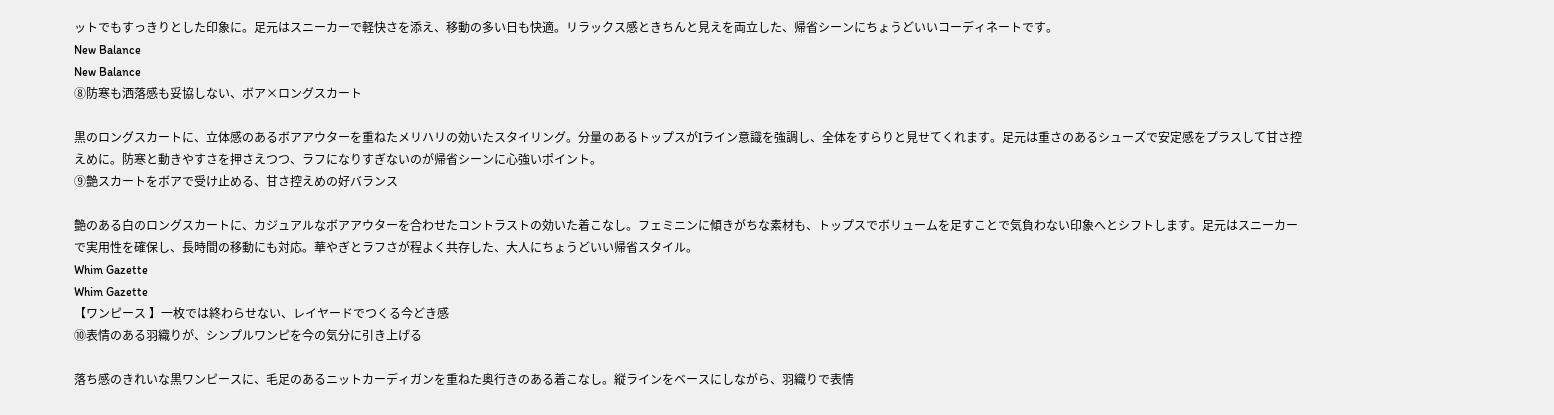ットでもすっきりとした印象に。足元はスニーカーで軽快さを添え、移動の多い日も快適。リラックス感ときちんと見えを両立した、帰省シーンにちょうどいいコーディネートです。
New Balance
New Balance
⑧防寒も洒落感も妥協しない、ボア×ロングスカート

黒のロングスカートに、立体感のあるボアアウターを重ねたメリハリの効いたスタイリング。分量のあるトップスがIライン意識を強調し、全体をすらりと見せてくれます。足元は重さのあるシューズで安定感をプラスして甘さ控えめに。防寒と動きやすさを押さえつつ、ラフになりすぎないのが帰省シーンに心強いポイント。
⑨艶スカートをボアで受け止める、甘さ控えめの好バランス

艶のある白のロングスカートに、カジュアルなボアアウターを合わせたコントラストの効いた着こなし。フェミニンに傾きがちな素材も、トップスでボリュームを足すことで気負わない印象へとシフトします。足元はスニーカーで実用性を確保し、長時間の移動にも対応。華やぎとラフさが程よく共存した、大人にちょうどいい帰省スタイル。
Whim Gazette
Whim Gazette
【ワンピース 】一枚では終わらせない、レイヤードでつくる今どき感
⑩表情のある羽織りが、シンプルワンピを今の気分に引き上げる

落ち感のきれいな黒ワンピースに、毛足のあるニットカーディガンを重ねた奥行きのある着こなし。縦ラインをベースにしながら、羽織りで表情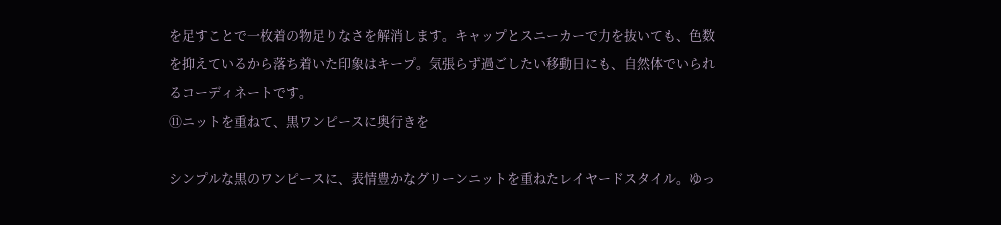を足すことで一枚着の物足りなさを解消します。キャップとスニーカーで力を抜いても、色数を抑えているから落ち着いた印象はキープ。気張らず過ごしたい移動日にも、自然体でいられるコーディネートです。
⑪ニットを重ねて、黒ワンピースに奥行きを

シンプルな黒のワンピースに、表情豊かなグリーンニットを重ねたレイヤードスタイル。ゆっ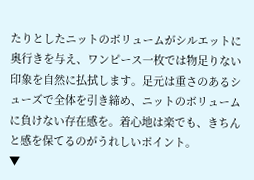たりとしたニットのボリュームがシルエットに奥行きを与え、ワンピース一枚では物足りない印象を自然に払拭します。足元は重さのあるシューズで全体を引き締め、ニットのボリュームに負けない存在感を。着心地は楽でも、きちんと感を保てるのがうれしいポイント。
▼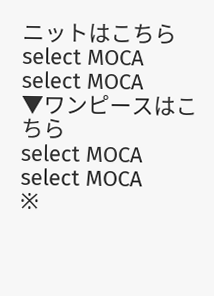ニットはこちら
select MOCA
select MOCA
▼ワンピースはこちら
select MOCA
select MOCA
※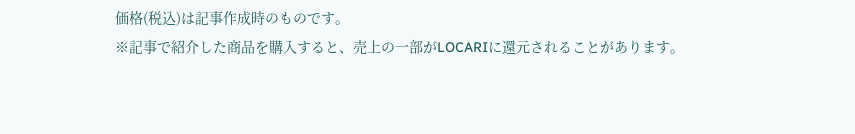価格(税込)は記事作成時のものです。
※記事で紹介した商品を購入すると、売上の一部がLOCARIに還元されることがあります。